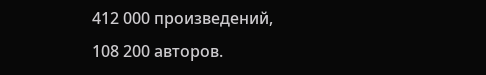412 000 произведений, 108 200 авторов.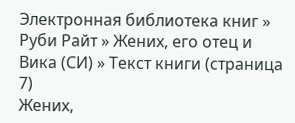Электронная библиотека книг » Руби Райт » Жених, его отец и Вика (СИ) » Текст книги (страница 7)
Жених,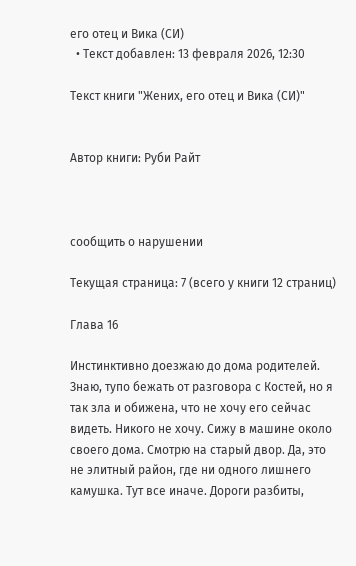его отец и Вика (СИ)
  • Текст добавлен: 13 февраля 2026, 12:30

Текст книги "Жених, его отец и Вика (СИ)"


Автор книги: Руби Райт



сообщить о нарушении

Текущая страница: 7 (всего у книги 12 страниц)

Глава 16

Инстинктивно доезжаю до дома родителей. Знаю, тупо бежать от разговора с Костей, но я так зла и обижена, что не хочу его сейчас видеть. Никого не хочу. Сижу в машине около своего дома. Смотрю на старый двор. Да, это не элитный район, где ни одного лишнего камушка. Тут все иначе. Дороги разбиты,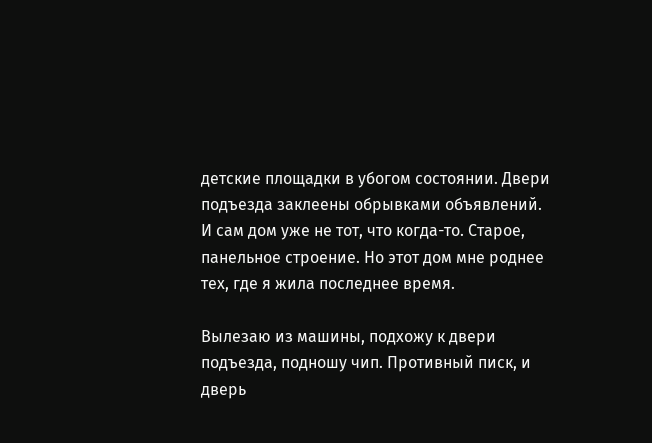детские площадки в убогом состоянии. Двери подъезда заклеены обрывками объявлений. И сам дом уже не тот, что когда-то. Старое, панельное строение. Но этот дом мне роднее тех, где я жила последнее время.

Вылезаю из машины, подхожу к двери подъезда, подношу чип. Противный писк, и дверь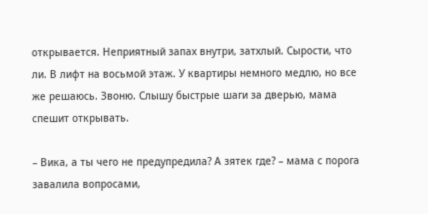открывается. Неприятный запах внутри, затхлый. Сырости, что ли. В лифт на восьмой этаж. У квартиры немного медлю, но все же решаюсь. Звоню. Слышу быстрые шаги за дверью, мама спешит открывать.

– Вика, а ты чего не предупредила? А зятек где? – мама с порога завалила вопросами,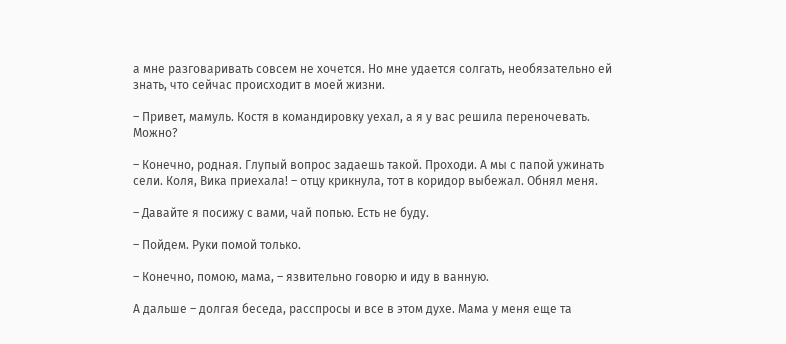а мне разговаривать совсем не хочется. Но мне удается солгать, необязательно ей знать, что сейчас происходит в моей жизни.

– Привет, мамуль. Костя в командировку уехал, а я у вас решила переночевать. Можно?

– Конечно, родная. Глупый вопрос задаешь такой. Проходи. А мы с папой ужинать сели. Коля, Вика приехала! – отцу крикнула, тот в коридор выбежал. Обнял меня.

– Давайте я посижу с вами, чай попью. Есть не буду.

– Пойдем. Руки помой только.

– Конечно, помою, мама, – язвительно говорю и иду в ванную.

А дальше – долгая беседа, расспросы и все в этом духе. Мама у меня еще та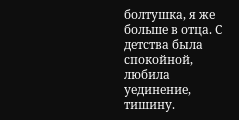болтушка, я же больше в отца. С детства была спокойной, любила уединение, тишину.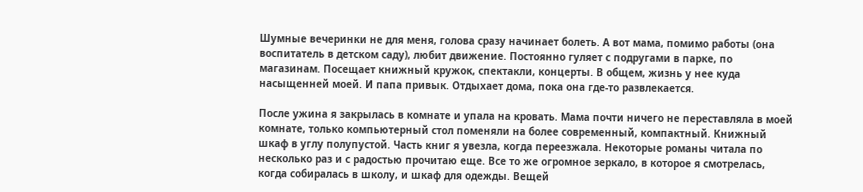Шумные вечеринки не для меня, голова сразу начинает болеть. А вот мама, помимо работы (она воспитатель в детском саду), любит движение. Постоянно гуляет с подругами в парке, по магазинам. Посещает книжный кружок, спектакли, концерты. В общем, жизнь у нее куда насыщенней моей. И папа привык. Отдыхает дома, пока она где-то развлекается.

После ужина я закрылась в комнате и упала на кровать. Мама почти ничего не переставляла в моей комнате, только компьютерный стол поменяли на более современный, компактный. Книжный шкаф в углу полупустой. Часть книг я увезла, когда переезжала. Некоторые романы читала по несколько раз и с радостью прочитаю еще. Все то же огромное зеркало, в которое я смотрелась, когда собиралась в школу, и шкаф для одежды. Вещей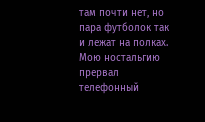там почти нет, но пара футболок так и лежат на полках. Мою ностальгию прервал телефонный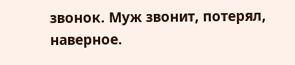звонок. Муж звонит, потерял, наверное.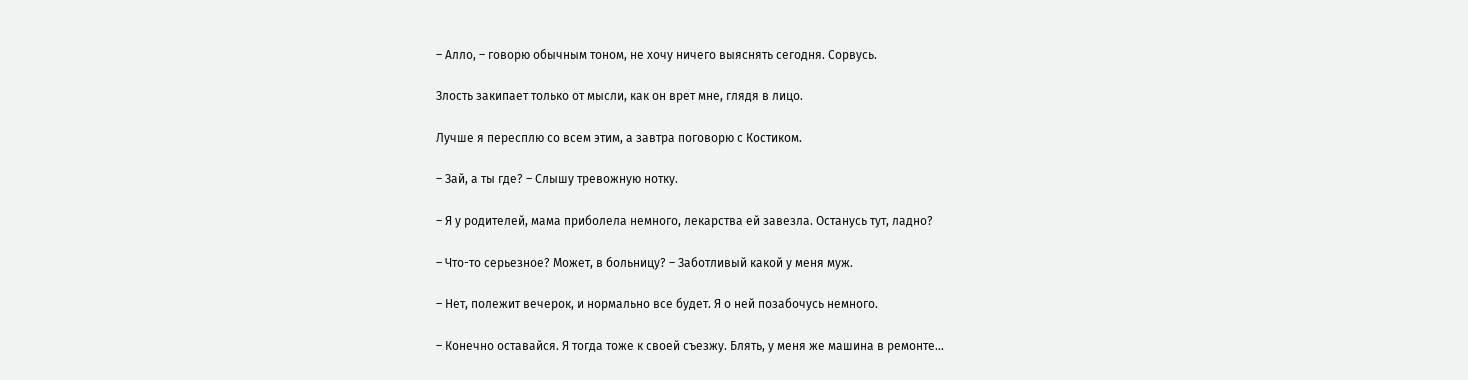– Алло, – говорю обычным тоном, не хочу ничего выяснять сегодня. Сорвусь.

Злость закипает только от мысли, как он врет мне, глядя в лицо.

Лучше я пересплю со всем этим, а завтра поговорю с Костиком.

– Зай, а ты где? – Слышу тревожную нотку.

– Я у родителей, мама приболела немного, лекарства ей завезла. Останусь тут, ладно?

– Что-то серьезное? Может, в больницу? – Заботливый какой у меня муж.

– Нет, полежит вечерок, и нормально все будет. Я о ней позабочусь немного.

– Конечно оставайся. Я тогда тоже к своей съезжу. Блять, у меня же машина в ремонте...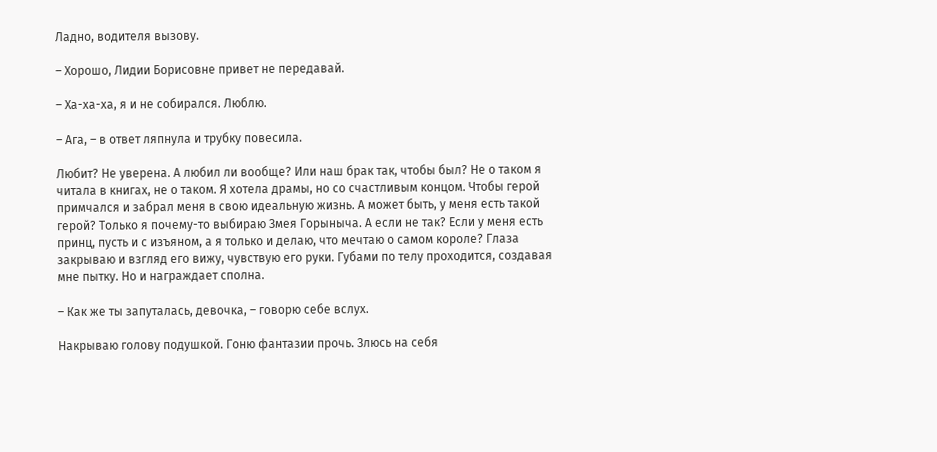Ладно, водителя вызову.

– Хорошо, Лидии Борисовне привет не передавай.

– Ха-ха-ха, я и не собирался. Люблю.

– Ага, – в ответ ляпнула и трубку повесила.

Любит? Не уверена. А любил ли вообще? Или наш брак так, чтобы был? Не о таком я читала в книгах, не о таком. Я хотела драмы, но со счастливым концом. Чтобы герой примчался и забрал меня в свою идеальную жизнь. А может быть, у меня есть такой герой? Только я почему-то выбираю Змея Горыныча. А если не так? Если у меня есть принц, пусть и с изъяном, а я только и делаю, что мечтаю о самом короле? Глаза закрываю и взгляд его вижу, чувствую его руки. Губами по телу проходится, создавая мне пытку. Но и награждает сполна.

– Как же ты запуталась, девочка, – говорю себе вслух.

Накрываю голову подушкой. Гоню фантазии прочь. Злюсь на себя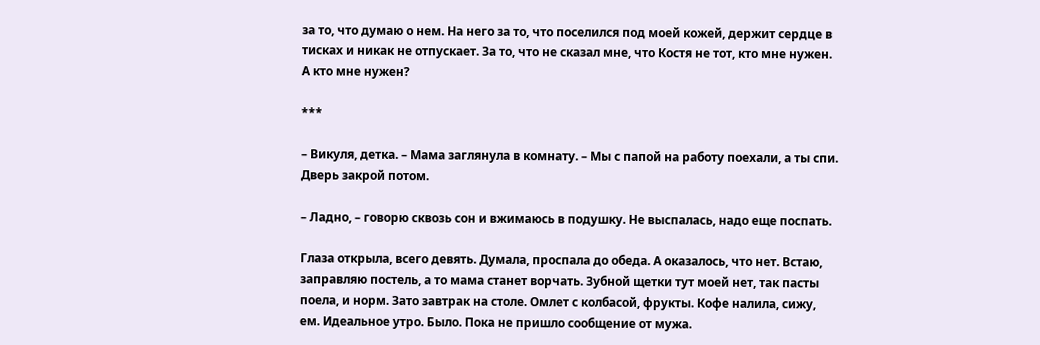за то, что думаю о нем. На него за то, что поселился под моей кожей, держит сердце в тисках и никак не отпускает. За то, что не сказал мне, что Костя не тот, кто мне нужен. А кто мне нужен?

***

– Викуля, детка. – Мама заглянула в комнату. – Мы с папой на работу поехали, а ты спи. Дверь закрой потом.

– Ладно, – говорю сквозь сон и вжимаюсь в подушку. Не выспалась, надо еще поспать.

Глаза открыла, всего девять. Думала, проспала до обеда. А оказалось, что нет. Встаю, заправляю постель, а то мама станет ворчать. Зубной щетки тут моей нет, так пасты поела, и норм. Зато завтрак на столе. Омлет с колбасой, фрукты. Кофе налила, сижу, ем. Идеальное утро. Было. Пока не пришло сообщение от мужа.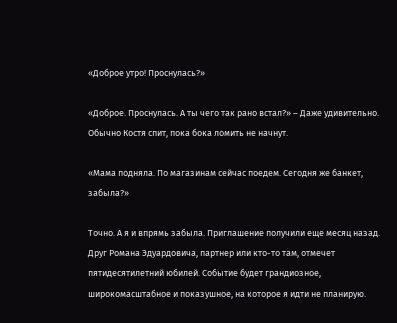«Доброе утро! Проснулась?»

«Доброе. Проснулась. А ты чего так рано встал?» – Даже удивительно. Обычно Костя спит, пока бока ломить не начнут.

«Мама подняла. По магазинам сейчас поедем. Сегодня же банкет, забыла?»

Точно. А я и впрямь забыла. Приглашение получили еще месяц назад. Друг Романа Эдуардовича, партнер или кто-то там, отмечет пятидесятилетний юбилей. Событие будет грандиозное, широкомасштабное и показушное, на которое я идти не планирую.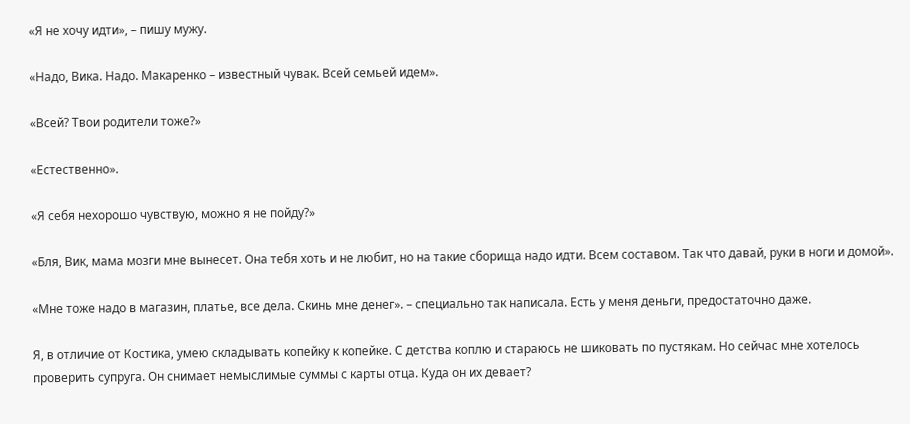«Я не хочу идти», – пишу мужу.

«Надо, Вика. Надо. Макаренко – известный чувак. Всей семьей идем».

«Всей? Твои родители тоже?»

«Естественно».

«Я себя нехорошо чувствую, можно я не пойду?»

«Бля, Вик, мама мозги мне вынесет. Она тебя хоть и не любит, но на такие сборища надо идти. Всем составом. Так что давай, руки в ноги и домой».

«Мне тоже надо в магазин, платье, все дела. Скинь мне денег». – специально так написала. Есть у меня деньги, предостаточно даже.

Я, в отличие от Костика, умею складывать копейку к копейке. С детства коплю и стараюсь не шиковать по пустякам. Но сейчас мне хотелось проверить супруга. Он снимает немыслимые суммы с карты отца. Куда он их девает?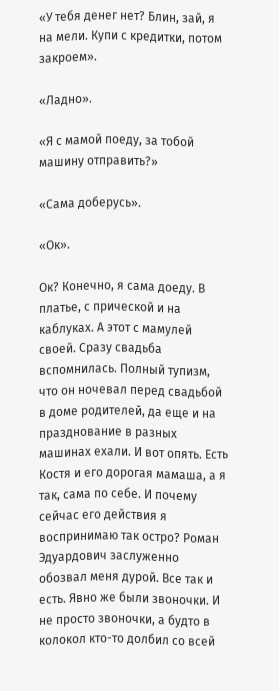«У тебя денег нет? Блин, зай, я на мели. Купи с кредитки, потом закроем».

«Ладно».

«Я с мамой поеду, за тобой машину отправить?»

«Сама доберусь».

«Ок».

Ок? Конечно, я сама доеду. В платье, с прической и на каблуках. А этот с мамулей своей. Сразу свадьба вспомнилась. Полный тупизм, что он ночевал перед свадьбой в доме родителей, да еще и на празднование в разных машинах ехали. И вот опять. Есть Костя и его дорогая мамаша, а я так, сама по себе. И почему сейчас его действия я воспринимаю так остро? Роман Эдуардович заслуженно обозвал меня дурой. Все так и есть. Явно же были звоночки. И не просто звоночки, а будто в колокол кто-то долбил со всей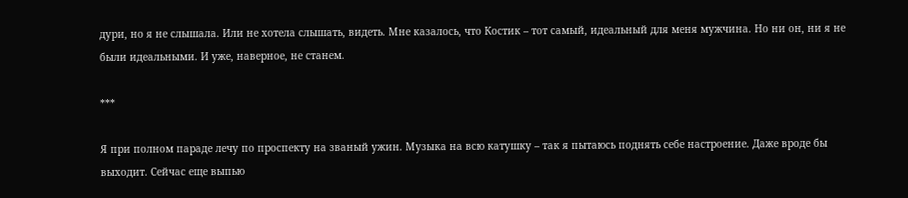дури, но я не слышала. Или не хотела слышать, видеть. Мне казалось, что Костик – тот самый, идеальный для меня мужчина. Но ни он, ни я не были идеальными. И уже, наверное, не станем.

***

Я при полном параде лечу по проспекту на званый ужин. Музыка на всю катушку – так я пытаюсь поднять себе настроение. Даже вроде бы выходит. Сейчас еще выпью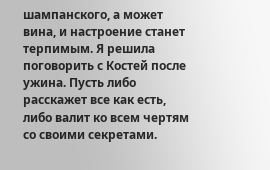шампанского, а может вина, и настроение станет терпимым. Я решила поговорить с Костей после ужина. Пусть либо расскажет все как есть, либо валит ко всем чертям со своими секретами.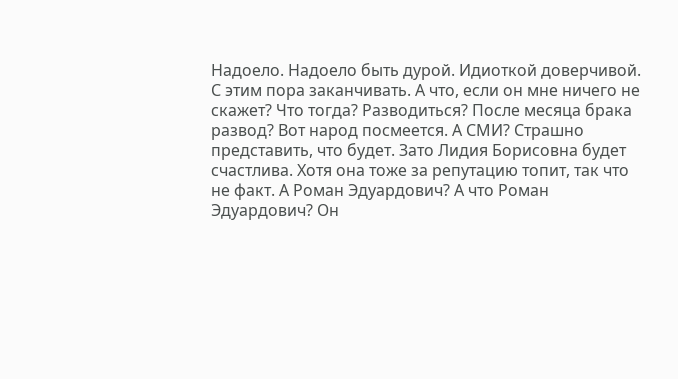Надоело. Надоело быть дурой. Идиоткой доверчивой. С этим пора заканчивать. А что, если он мне ничего не скажет? Что тогда? Разводиться? После месяца брака развод? Вот народ посмеется. А СМИ? Страшно представить, что будет. Зато Лидия Борисовна будет счастлива. Хотя она тоже за репутацию топит, так что не факт. А Роман Эдуардович? А что Роман Эдуардович? Он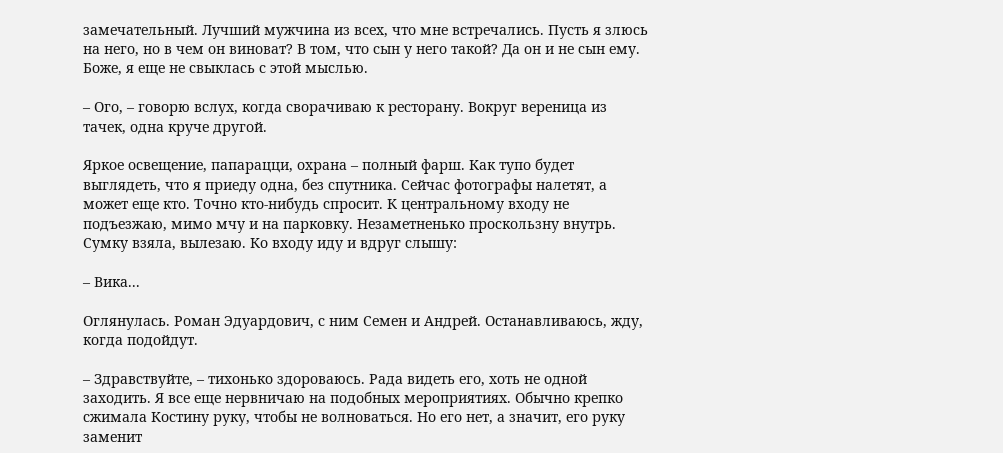замечательный. Лучший мужчина из всех, что мне встречались. Пусть я злюсь на него, но в чем он виноват? В том, что сын у него такой? Да он и не сын ему. Боже, я еще не свыклась с этой мыслью.

– Ого, – говорю вслух, когда сворачиваю к ресторану. Вокруг вереница из тачек, одна круче другой.

Яркое освещение, папарацци, охрана – полный фарш. Как тупо будет выглядеть, что я приеду одна, без спутника. Сейчас фотографы налетят, а может еще кто. Точно кто-нибудь спросит. К центральному входу не подъезжаю, мимо мчу и на парковку. Незаметненько проскользну внутрь. Сумку взяла, вылезаю. Ко входу иду и вдруг слышу:

– Вика...

Оглянулась. Роман Эдуардович, с ним Семен и Андрей. Останавливаюсь, жду, когда подойдут.

– Здравствуйте, – тихонько здороваюсь. Рада видеть его, хоть не одной заходить. Я все еще нервничаю на подобных мероприятиях. Обычно крепко сжимала Костину руку, чтобы не волноваться. Но его нет, а значит, его руку заменит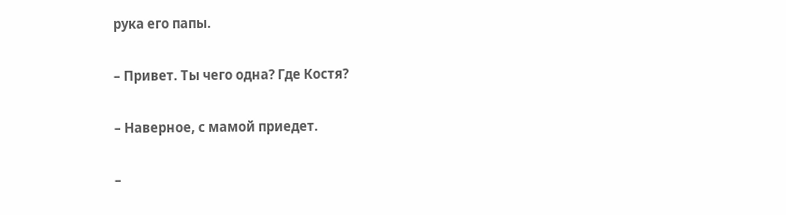рука его папы.

– Привет. Ты чего одна? Где Костя?

– Наверное, с мамой приедет.

–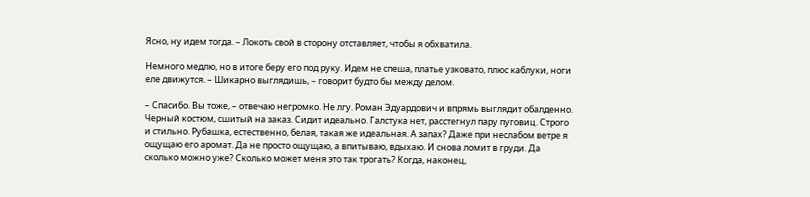Ясно, ну идем тогда. – Локоть свой в сторону отставляет, чтобы я обхватила.

Немного медлю, но в итоге беру его под руку. Идем не спеша, платье узковато, плюс каблуки, ноги еле движутся. – Шикарно выглядишь, – говорит будто бы между делом.

– Спасибо. Вы тоже, – отвечаю негромко. Не лгу. Роман Эдуардович и впрямь выглядит обалденно. Черный костюм, сшитый на заказ. Сидит идеально. Галстука нет, расстегнул пару пуговиц. Строго и стильно. Рубашка, естественно, белая, такая же идеальная. А запах? Даже при неслабом ветре я ощущаю его аромат. Да не просто ощущаю, а впитываю, вдыхаю. И снова ломит в груди. Да сколько можно уже? Сколько может меня это так трогать? Когда, наконец,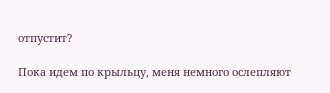отпустит?

Пока идем по крыльцу, меня немного ослепляют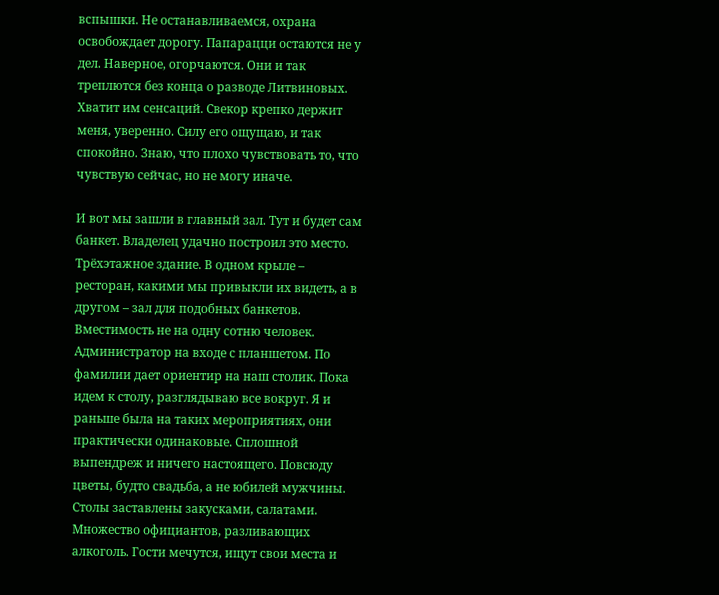вспышки. Не останавливаемся, охрана освобождает дорогу. Папарацци остаются не у дел. Наверное, огорчаются. Они и так треплются без конца о разводе Литвиновых. Хватит им сенсаций. Свекор крепко держит меня, уверенно. Силу его ощущаю, и так спокойно. Знаю, что плохо чувствовать то, что чувствую сейчас, но не могу иначе.

И вот мы зашли в главный зал. Тут и будет сам банкет. Владелец удачно построил это место. Трёхэтажное здание. В одном крыле – ресторан, какими мы привыкли их видеть, а в другом – зал для подобных банкетов. Вместимость не на одну сотню человек. Администратор на входе с планшетом. По фамилии дает ориентир на наш столик. Пока идем к столу, разглядываю все вокруг. Я и раньше была на таких мероприятиях, они практически одинаковые. Сплошной выпендреж и ничего настоящего. Повсюду цветы, будто свадьба, а не юбилей мужчины. Столы заставлены закусками, салатами. Множество официантов‚ разливающих алкоголь. Гости мечутся, ищут свои места и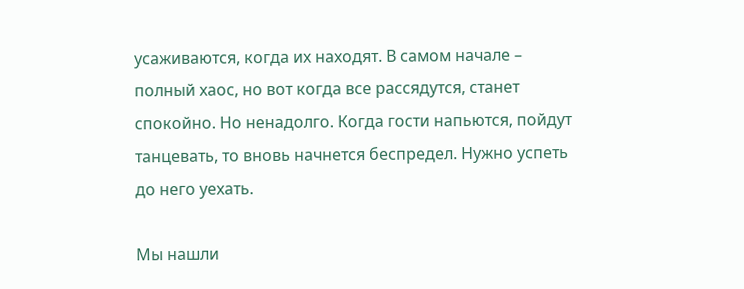усаживаются, когда их находят. В самом начале – полный хаос, но вот когда все рассядутся, станет спокойно. Но ненадолго. Когда гости напьются, пойдут танцевать, то вновь начнется беспредел. Нужно успеть до него уехать.

Мы нашли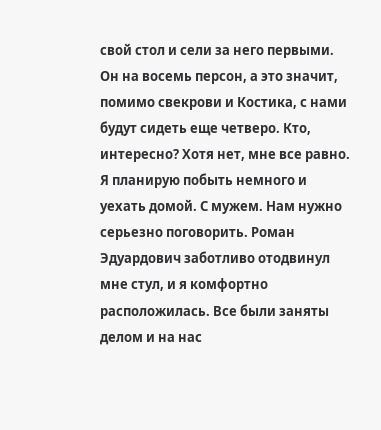свой стол и сели за него первыми. Он на восемь персон, а это значит, помимо свекрови и Костика, с нами будут сидеть еще четверо. Кто, интересно? Хотя нет, мне все равно. Я планирую побыть немного и уехать домой. С мужем. Нам нужно серьезно поговорить. Роман Эдуардович заботливо отодвинул мне стул, и я комфортно расположилась. Все были заняты делом и на нас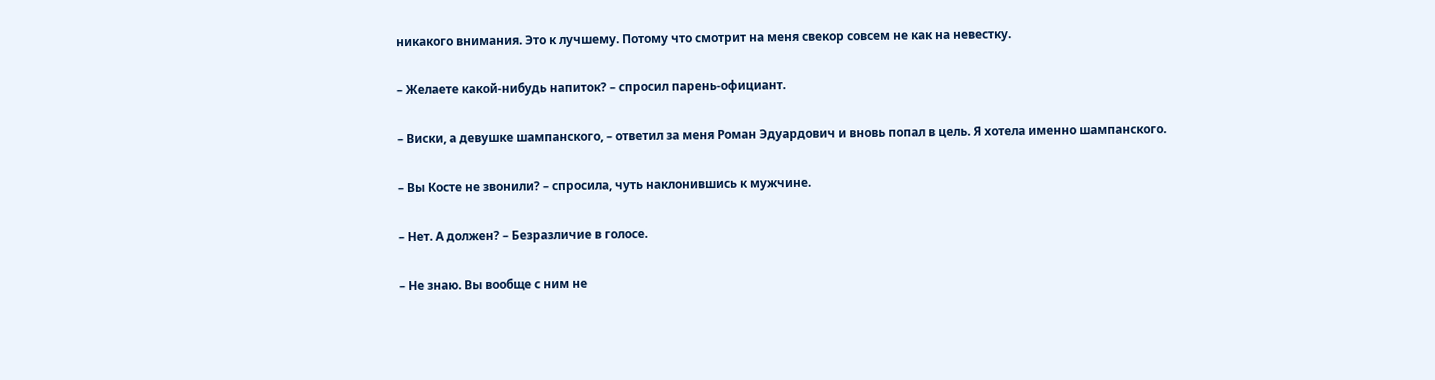никакого внимания. Это к лучшему. Потому что смотрит на меня свекор совсем не как на невестку.

– Желаете какой-нибудь напиток? – спросил парень-официант.

– Виски, а девушке шампанского, – ответил за меня Роман Эдуардович и вновь попал в цель. Я хотела именно шампанского.

– Вы Косте не звонили? – спросила, чуть наклонившись к мужчине.

– Нет. А должен? – Безразличие в голосе.

– Не знаю. Вы вообще с ним не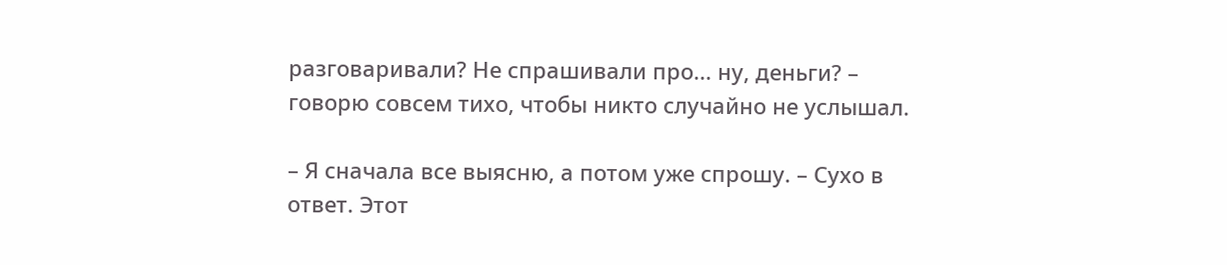разговаривали? Не спрашивали про... ну, деньги? – говорю совсем тихо, чтобы никто случайно не услышал.

– Я сначала все выясню, а потом уже спрошу. – Сухо в ответ. Этот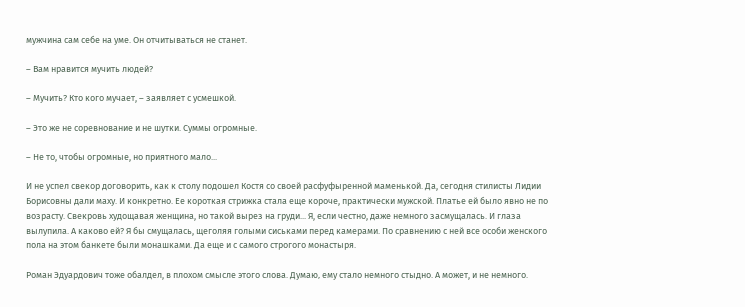мужчина сам себе на уме. Он отчитываться не станет.

– Вам нравится мучить людей?

– Мучить? Кто кого мучает, – заявляет с усмешкой.

– Это же не соревнование и не шутки. Суммы огромные.

– Не то, чтобы огромные, но приятного мало...

И не успел свекор договорить, как к столу подошел Костя со своей расфуфыренной маменькой. Да, сегодня стилисты Лидии Борисовны дали маху. И конкретно. Ее короткая стрижка стала еще короче, практически мужской. Платье ей было явно не по возрасту. Свекровь худощавая женщина, но такой вырез на груди... Я, если честно, даже немного засмущалась. И глаза вылупила. А каково ей? Я бы смущалась, щеголяя голыми сиськами перед камерами. По сравнению с ней все особи женского пола на этом банкете были монашками. Да еще и с самого строгого монастыря.

Роман Эдуардович тоже обалдел, в плохом смысле этого слова. Думаю‚ ему стало немного стыдно. А может, и не немного.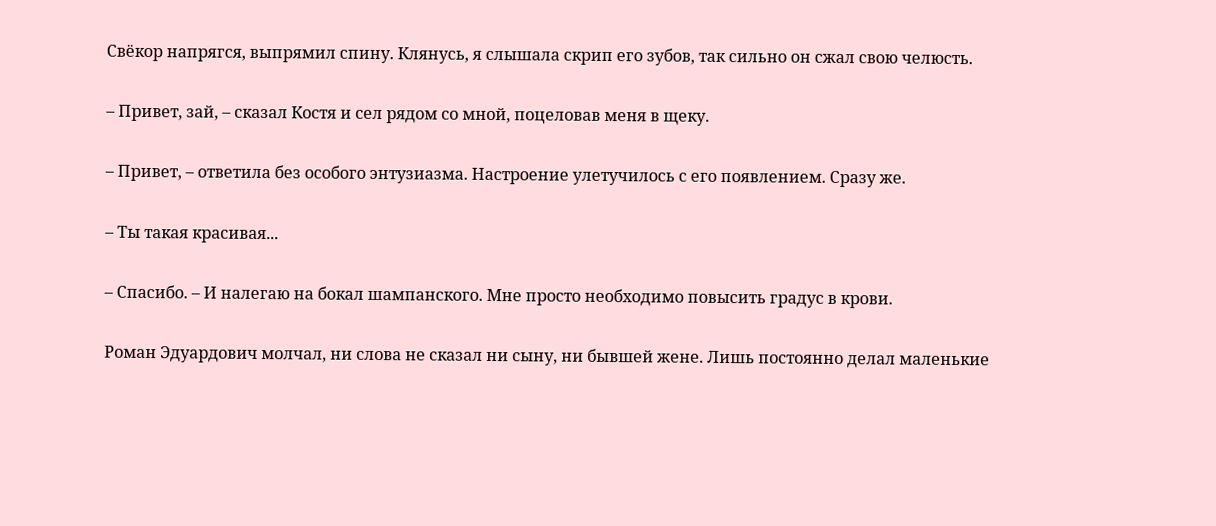Свёкор напрягся, выпрямил спину. Клянусь‚ я слышала скрип его зубов‚ так сильно он сжал свою челюсть.

– Привет, зай, – сказал Костя и сел рядом со мной, поцеловав меня в щеку.

– Привет, – ответила без особого энтузиазма. Настроение улетучилось с его появлением. Сразу же.

– Ты такая красивая...

– Спасибо. – И налегаю на бокал шампанского. Мне просто необходимо повысить градус в крови.

Роман Эдуардович молчал, ни слова не сказал ни сыну, ни бывшей жене. Лишь постоянно делал маленькие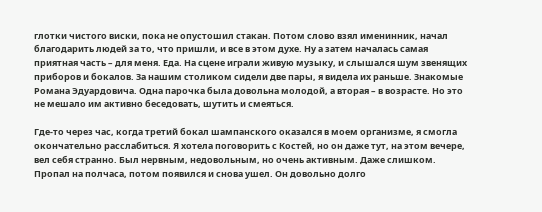глотки чистого виски, пока не опустошил стакан. Потом слово взял именинник, начал благодарить людей за то, что пришли, и все в этом духе. Ну а затем началась самая приятная часть – для меня. Еда. На сцене играли живую музыку, и слышался шум звенящих приборов и бокалов. За нашим столиком сидели две пары, я видела их раньше. Знакомые Романа Эдуардовича. Одна парочка была довольна молодой, а вторая – в возрасте. Но это не мешало им активно беседовать, шутить и смеяться.

Где-то через час, когда третий бокал шампанского оказался в моем организме, я смогла окончательно расслабиться. Я хотела поговорить с Костей, но он даже тут, на этом вечере, вел себя странно. Был нервным, недовольным, но очень активным. Даже слишком. Пропал на полчаса, потом появился и снова ушел. Он довольно долго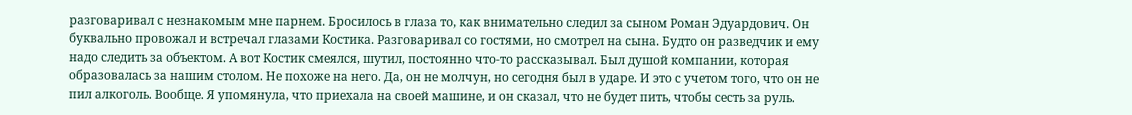разговаривал с незнакомым мне парнем. Бросилось в глаза то, как внимательно следил за сыном Роман Эдуардович. Он буквально провожал и встречал глазами Костика. Разговаривал со гостями, но смотрел на сына. Будто он разведчик и ему надо следить за объектом. А вот Костик смеялся, шутил, постоянно что-то рассказывал. Был душой компании, которая образовалась за нашим столом. Не похоже на него. Да, он не молчун, но сегодня был в ударе. И это с учетом того, что он не пил алкоголь. Вообще. Я упомянула, что приехала на своей машине, и он сказал, что не будет пить, чтобы сесть за руль.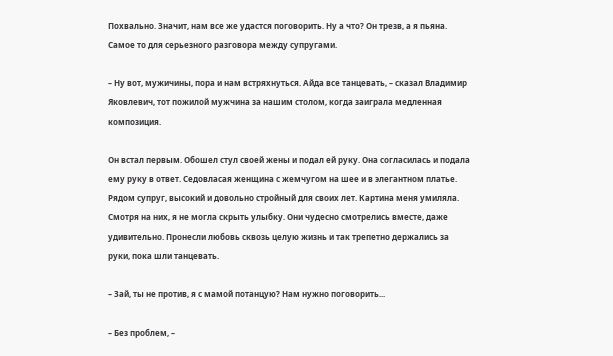Похвально. Значит, нам все же удастся поговорить. Ну а что? Он трезв, а я пьяна. Самое то для серьезного разговора между супругами.

– Ну вот, мужичины, пора и нам встряхнуться. Айда все танцевать, – сказал Владимир Яковлевич, тот пожилой мужчина за нашим столом, когда заиграла медленная композиция.

Он встал первым. Обошел стул своей жены и подал ей руку. Она согласилась и подала ему руку в ответ. Седовласая женщина с жемчугом на шее и в элегантном платье. Рядом супруг, высокий и довольно стройный для своих лет. Картина меня умиляла. Смотря на них, я не могла скрыть улыбку. Они чудесно смотрелись вместе, даже удивительно. Пронесли любовь сквозь целую жизнь и так трепетно держались за руки, пока шли танцевать.

– Зай, ты не против, я с мамой потанцую? Нам нужно поговорить...

– Без проблем, –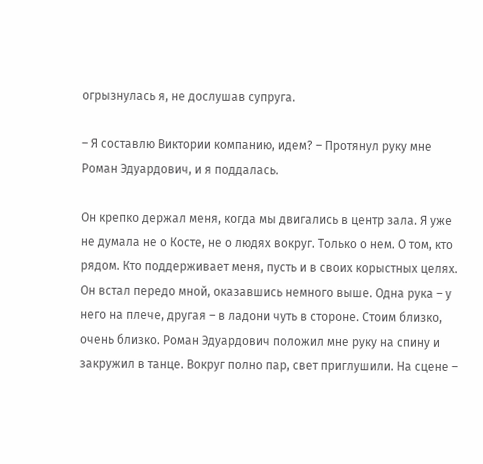огрызнулась я, не дослушав супруга.

– Я составлю Виктории компанию, идем? – Протянул руку мне Роман Эдуардович, и я поддалась.

Он крепко держал меня, когда мы двигались в центр зала. Я уже не думала не о Косте, не о людях вокруг. Только о нем. О том, кто рядом. Кто поддерживает меня, пусть и в своих корыстных целях. Он встал передо мной, оказавшись немного выше. Одна рука – у него на плече, другая – в ладони чуть в стороне. Стоим близко, очень близко. Роман Эдуардович положил мне руку на спину и закружил в танце. Вокруг полно пар, свет приглушили. На сцене –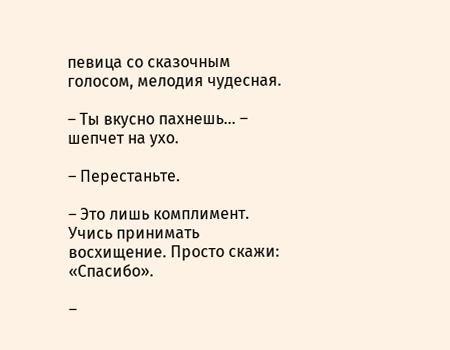певица со сказочным голосом, мелодия чудесная.

– Ты вкусно пахнешь... – шепчет на ухо.

– Перестаньте.

– Это лишь комплимент. Учись принимать восхищение. Просто скажи: «Спасибо».

–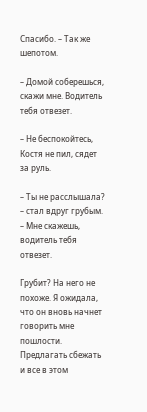Спасибо. – Так же шепотом.

– Домой соберешься, скажи мне. Водитель тебя отвезет.

– Не беспокойтесь, Костя не пил, сядет за руль.

– Ты не расслышала? – стал вдруг грубым. – Мне скажешь, водитель тебя отвезет.

Грубит? На него не похоже. Я ожидала, что он вновь начнет говорить мне пошлости. Предлагать сбежать и все в этом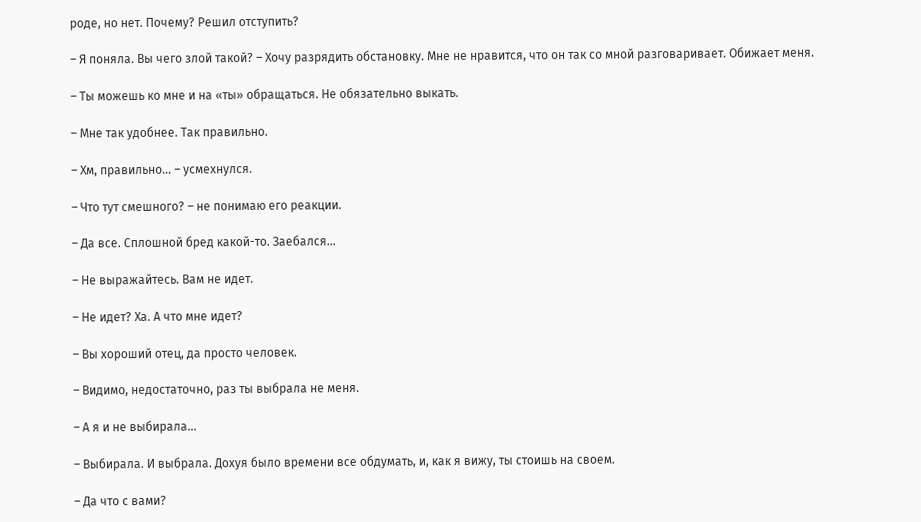роде, но нет. Почему? Решил отступить?

– Я поняла. Вы чего злой такой? – Хочу разрядить обстановку. Мне не нравится, что он так со мной разговаривает. Обижает меня.

– Ты можешь ко мне и на «ты» обращаться. Не обязательно выкать.

– Мне так удобнее. Так правильно.

– Хм, правильно... – усмехнулся.

– Что тут смешного? – не понимаю его реакции.

– Да все. Сплошной бред какой-то. Заебался...

– Не выражайтесь. Вам не идет.

– Не идет? Ха. А что мне идет?

– Вы хороший отец, да просто человек.

– Видимо, недостаточно, раз ты выбрала не меня.

– А я и не выбирала...

– Выбирала. И выбрала. Дохуя было времени все обдумать, и, как я вижу, ты стоишь на своем.

– Да что с вами?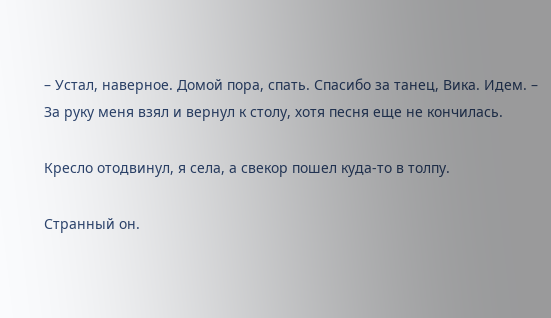– Устал, наверное. Домой пора, спать. Спасибо за танец, Вика. Идем. – За руку меня взял и вернул к столу, хотя песня еще не кончилась.

Кресло отодвинул, я села, а свекор пошел куда-то в толпу.

Странный он.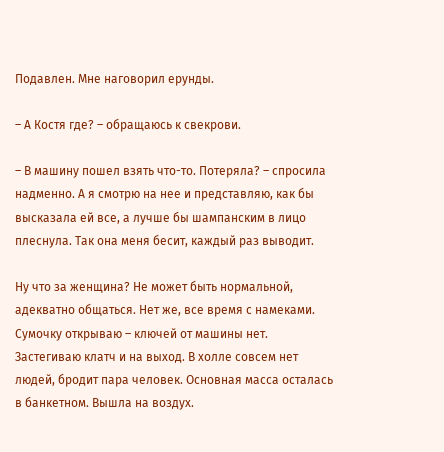Подавлен. Мне наговорил ерунды.

– А Костя где? – обращаюсь к свекрови.

– В машину пошел взять что-то. Потеряла? – спросила надменно. А я смотрю на нее и представляю, как бы высказала ей все, а лучше бы шампанским в лицо плеснула. Так она меня бесит, каждый раз выводит.

Ну что за женщина? Не может быть нормальной, адекватно общаться. Нет же, все время с намеками. Сумочку открываю – ключей от машины нет. Застегиваю клатч и на выход. В холле совсем нет людей, бродит пара человек. Основная масса осталась в банкетном. Вышла на воздух.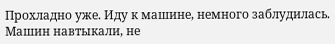Прохладно уже. Иду к машине, немного заблудилась. Машин навтыкали, не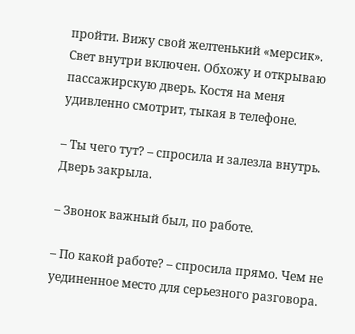пройти. Вижу свой желтенький «мерсик». Свет внутри включен. Обхожу и открываю пассажирскую дверь. Костя на меня удивленно смотрит, тыкая в телефоне.

– Ты чего тут? – спросила и залезла внутрь. Дверь закрыла.

– Звонок важный был, по работе.

– По какой работе? – спросила прямо. Чем не уединенное место для серьезного разговора.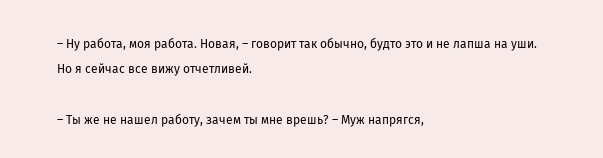– Ну работа, моя работа. Новая, – говорит так обычно, будто это и не лапша на уши. Но я сейчас все вижу отчетливей.

– Ты же не нашел работу, зачем ты мне врешь? – Муж напрягся,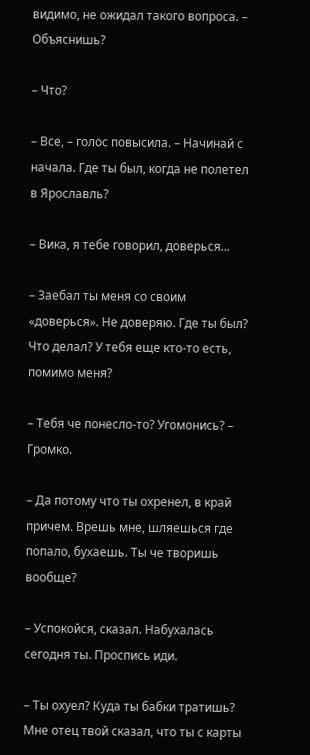видимо, не ожидал такого вопроса. – Объяснишь?

– Что?

– Все, – голос повысила. – Начинай с начала. Где ты был, когда не полетел в Ярославль?

– Вика, я тебе говорил, доверься...

– Заебал ты меня со своим «доверься». Не доверяю. Где ты был? Что делал? У тебя еще кто-то есть, помимо меня?

– Тебя че понесло-то? Угомонись? – Громко.

– Да потому что ты охренел, в край причем. Врешь мне, шляешься где попало, бухаешь. Ты че творишь вообще?

– Успокойся, сказал. Набухалась сегодня ты. Проспись иди.

– Ты охуел? Куда ты бабки тратишь? Мне отец твой сказал, что ты с карты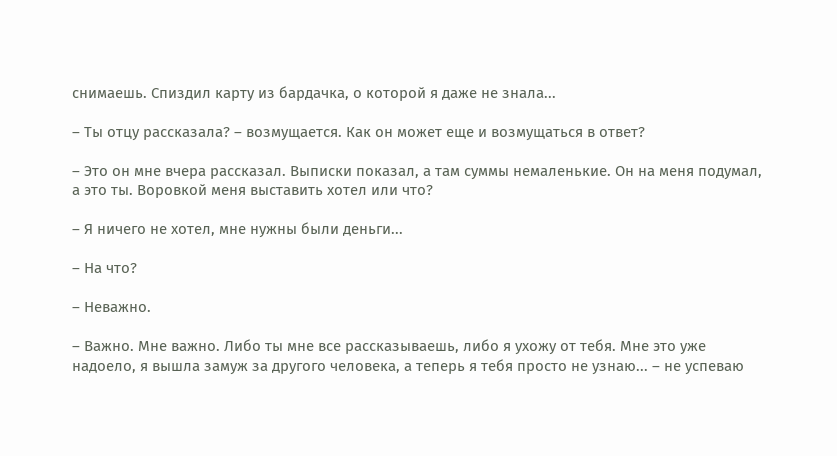снимаешь. Спиздил карту из бардачка, о которой я даже не знала...

– Ты отцу рассказала? – возмущается. Как он может еще и возмущаться в ответ?

– Это он мне вчера рассказал. Выписки показал, а там суммы немаленькие. Он на меня подумал, а это ты. Воровкой меня выставить хотел или что?

– Я ничего не хотел, мне нужны были деньги...

– На что?

– Неважно.

– Важно. Мне важно. Либо ты мне все рассказываешь, либо я ухожу от тебя. Мне это уже надоело, я вышла замуж за другого человека, а теперь я тебя просто не узнаю... – не успеваю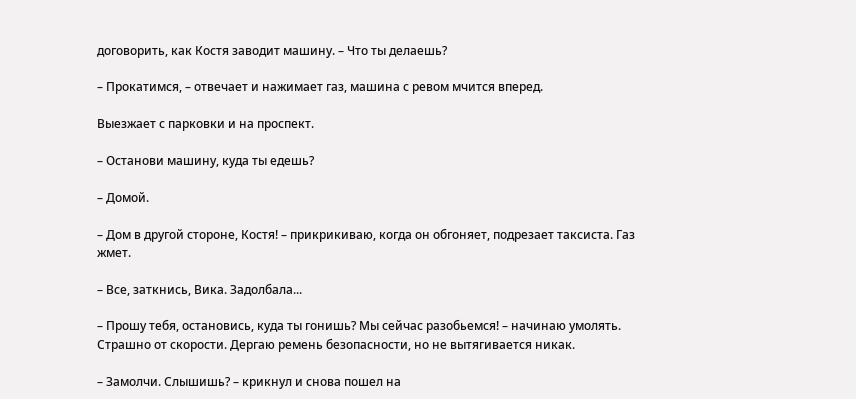договорить, как Костя заводит машину. – Что ты делаешь?

– Прокатимся, – отвечает и нажимает газ, машина с ревом мчится вперед.

Выезжает с парковки и на проспект.

– Останови машину, куда ты едешь?

– Домой.

– Дом в другой стороне, Костя! – прикрикиваю, когда он обгоняет, подрезает таксиста. Газ жмет.

– Все, заткнись, Вика. Задолбала...

– Прошу тебя, остановись, куда ты гонишь? Мы сейчас разобьемся! – начинаю умолять. Страшно от скорости. Дергаю ремень безопасности, но не вытягивается никак.

– Замолчи. Слышишь? – крикнул и снова пошел на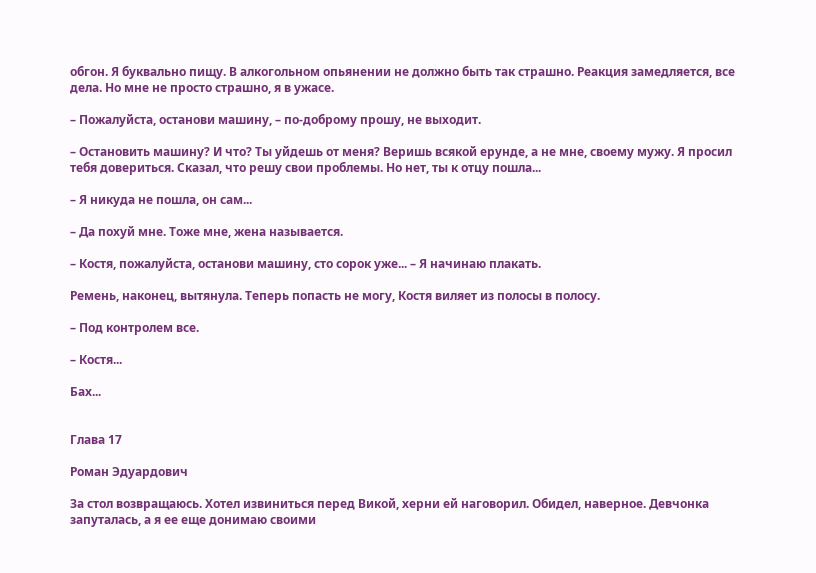обгон. Я буквально пищу. В алкогольном опьянении не должно быть так страшно. Реакция замедляется, все дела. Но мне не просто страшно, я в ужасе.

– Пожалуйста, останови машину, – по-доброму прошу, не выходит.

– Остановить машину? И что? Ты уйдешь от меня? Веришь всякой ерунде, а не мне, своему мужу. Я просил тебя довериться. Сказал, что решу свои проблемы. Но нет, ты к отцу пошла...

– Я никуда не пошла, он сам...

– Да похуй мне. Тоже мне, жена называется.

– Костя, пожалуйста, останови машину, сто сорок уже... – Я начинаю плакать.

Ремень, наконец, вытянула. Теперь попасть не могу, Костя виляет из полосы в полосу.

– Под контролем все.

– Костя...

Бах...


Глава 17

Роман Эдуардович

За стол возвращаюсь. Хотел извиниться перед Викой, херни ей наговорил. Обидел, наверное. Девчонка запуталась, а я ее еще донимаю своими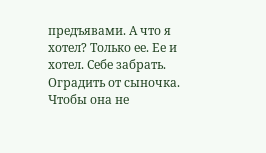предъявами. А что я хотел? Только ее. Ее и хотел. Себе забрать. Оградить от сыночка. Чтобы она не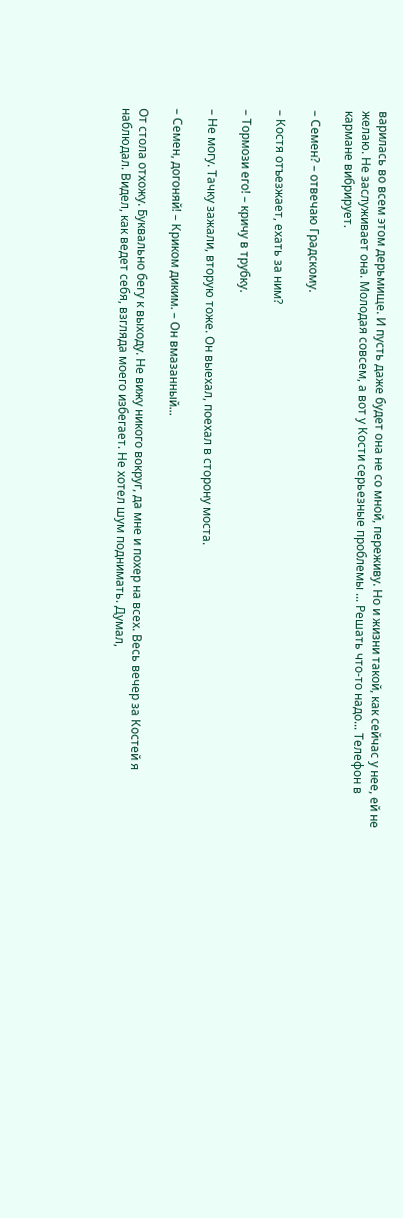варилась во всем этом дерьмище. И пусть даже будет она не со мной, переживу. Но и жизни такой, как сейчас у нее, ей не желаю. Не заслуживает она. Молодая совсем, а вот у Кости серьезные проблемы ... Решать что-то надо... Телефон в кармане вибрирует.

– Семен? – отвечаю Градскому.

– Костя отъезжает, ехать за ним?

– Тормози его! – кричу в трубку.

– Не могу. Тачку зажали, вторую тоже. Он выехал, поехал в сторону моста.

– Семен, догоняй! – Криком диким. – Он вмазанный...

От стола отхожу. Буквально бегу к выходу. Не вижу никого вокруг, да мне и похер на всех. Весь вечер за Костей я наблюдал. Видел, как ведет себя, взгляда моего избегает. Не хотел шум поднимать. Думал,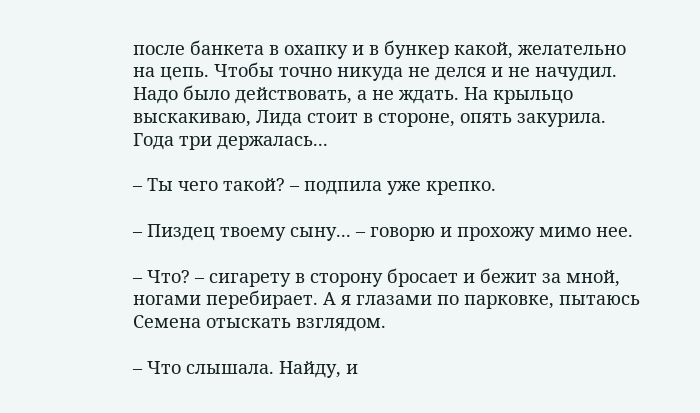после банкета в охапку и в бункер какой, желательно на цепь. Чтобы точно никуда не делся и не начудил. Надо было действовать, а не ждать. На крыльцо выскакиваю, Лида стоит в стороне, опять закурила. Года три держалась...

– Ты чего такой? – подпила уже крепко.

– Пиздец твоему сыну... – говорю и прохожу мимо нее.

– Что? – сигарету в сторону бросает и бежит за мной, ногами перебирает. А я глазами по парковке, пытаюсь Семена отыскать взглядом.

– Что слышала. Найду, и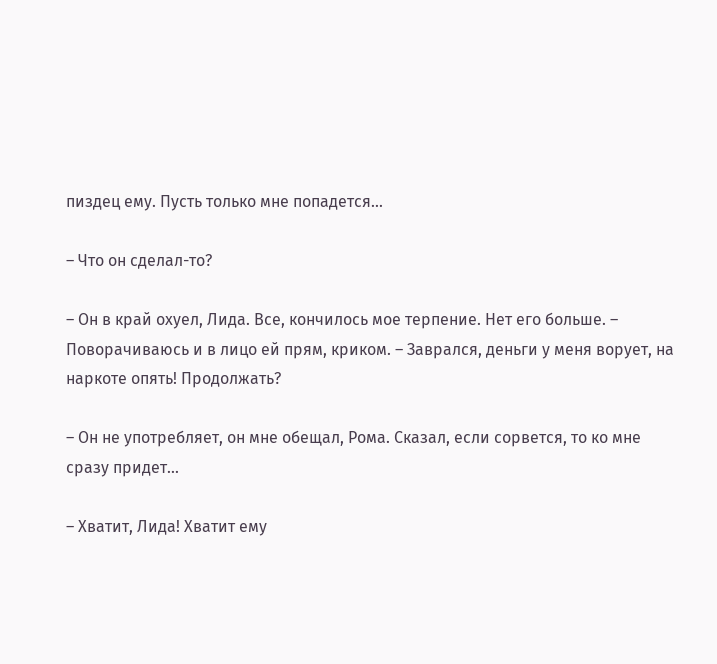пиздец ему. Пусть только мне попадется...

– Что он сделал-то?

– Он в край охуел, Лида. Все, кончилось мое терпение. Нет его больше. – Поворачиваюсь и в лицо ей прям, криком. – Заврался, деньги у меня ворует, на наркоте опять! Продолжать?

– Он не употребляет, он мне обещал, Рома. Сказал, если сорвется, то ко мне сразу придет...

– Хватит, Лида! Хватит ему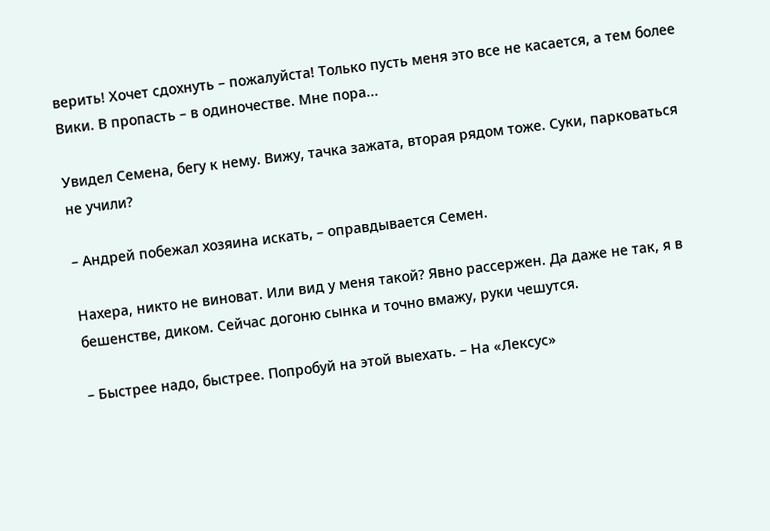верить! Хочет сдохнуть – пожалуйста! Только пусть меня это все не касается, а тем более Вики. В пропасть – в одиночестве. Мне пора...

Увидел Семена, бегу к нему. Вижу, тачка зажата, вторая рядом тоже. Суки, парковаться не учили?

– Андрей побежал хозяина искать, – оправдывается Семен.

Нахера, никто не виноват. Или вид у меня такой? Явно рассержен. Да даже не так, я в бешенстве, диком. Сейчас догоню сынка и точно вмажу, руки чешутся.

– Быстрее надо, быстрее. Попробуй на этой выехать. – На «Лексус»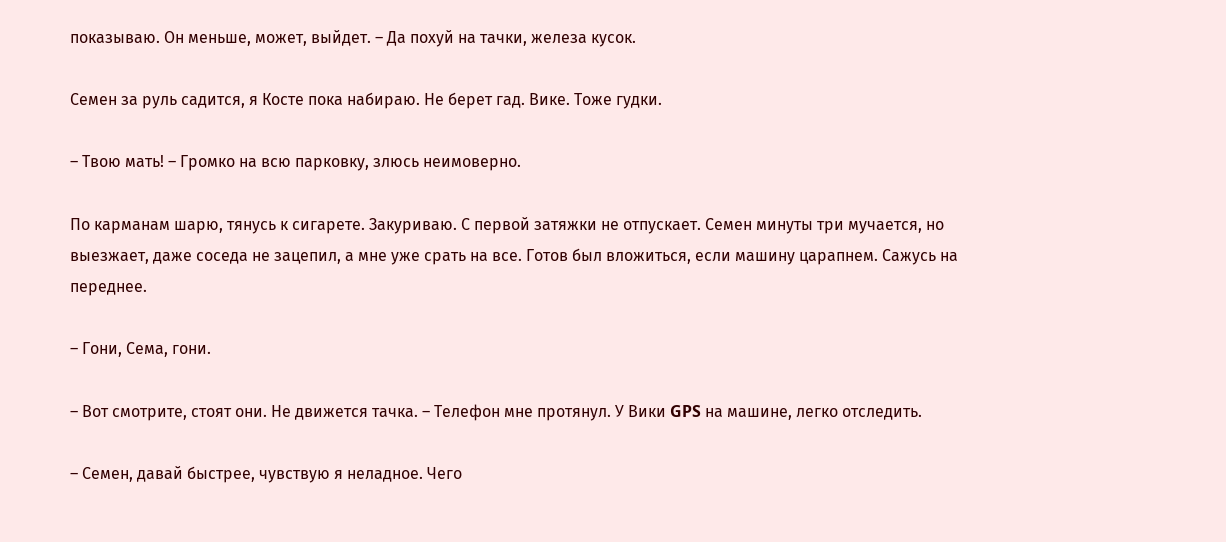показываю. Он меньше, может, выйдет. – Да похуй на тачки, железа кусок.

Семен за руль садится, я Косте пока набираю. Не берет гад. Вике. Тоже гудки.

– Твою мать! – Громко на всю парковку, злюсь неимоверно.

По карманам шарю, тянусь к сигарете. Закуриваю. С первой затяжки не отпускает. Семен минуты три мучается, но выезжает, даже соседа не зацепил, а мне уже срать на все. Готов был вложиться, если машину царапнем. Сажусь на переднее.

– Гони, Сема, гони.

– Вот смотрите, стоят они. Не движется тачка. – Телефон мне протянул. У Вики GPS на машине, легко отследить.

– Семен, давай быстрее, чувствую я неладное. Чего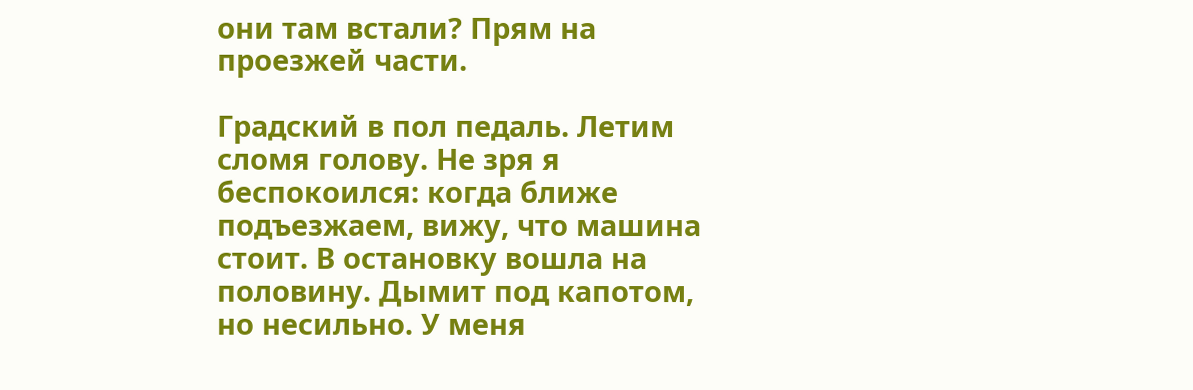они там встали? Прям на проезжей части.

Градский в пол педаль. Летим сломя голову. Не зря я беспокоился: когда ближе подъезжаем, вижу, что машина стоит. В остановку вошла на половину. Дымит под капотом, но несильно. У меня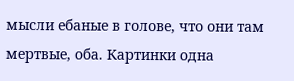мысли ебаные в голове, что они там мертвые, оба. Картинки одна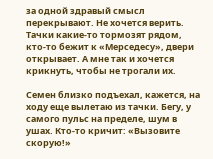за одной здравый смысл перекрывают. Не хочется верить. Тачки какие-то тормозят рядом, кто-то бежит к «Мерседесу», двери открывает. А мне так и хочется крикнуть, чтобы не трогали их.

Семен близко подъехал, кажется, на ходу еще вылетаю из тачки. Бегу, у самого пульс на пределе, шум в ушах. Кто-то кричит: «Вызовите скорую!»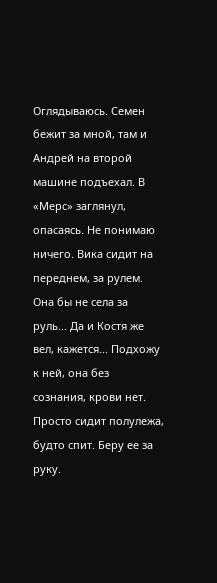Оглядываюсь. Семен бежит за мной, там и Андрей на второй машине подъехал. В «Мерс» заглянул, опасаясь. Не понимаю ничего. Вика сидит на переднем, за рулем. Она бы не села за руль... Да и Костя же вел, кажется... Подхожу к ней, она без сознания, крови нет. Просто сидит полулежа, будто спит. Беру ее за руку.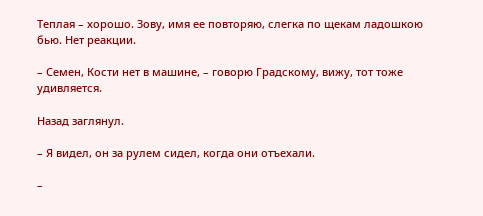Теплая – хорошо. Зову, имя ее повторяю, слегка по щекам ладошкою бью. Нет реакции.

– Семен, Кости нет в машине, – говорю Градскому, вижу, тот тоже удивляется.

Назад заглянул.

– Я видел, он за рулем сидел, когда они отъехали.

–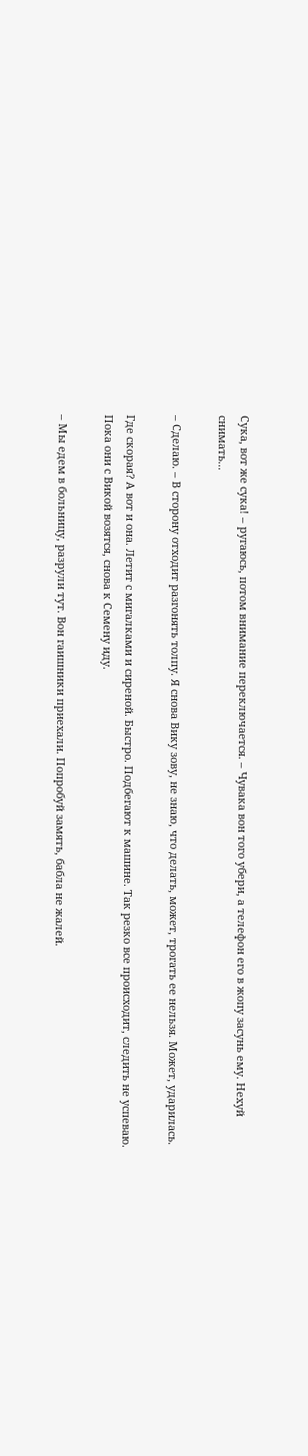Сука, вот же сука! – ругаюсь, потом внимание переключается. – Чувака вон того убери, а телефон его в жопу засунь ему. Нехуй снимать...

– Сделаю. – В сторону отходит разгонять толпу. Я снова Вику зову, не знаю, что делать, может, трогать ее нельзя. Может, ударилась.

Где скорая? А вот и она. Летит с мигалками и сиреной. Быстро. Подбегают к машине. Так резко все происходит, следить не успеваю. Пока они с Викой возятся, снова к Семену иду.

– Мы едем в больницу, разрули тут. Вон гаишники приехали. Попробуй замять, бабла не жалей.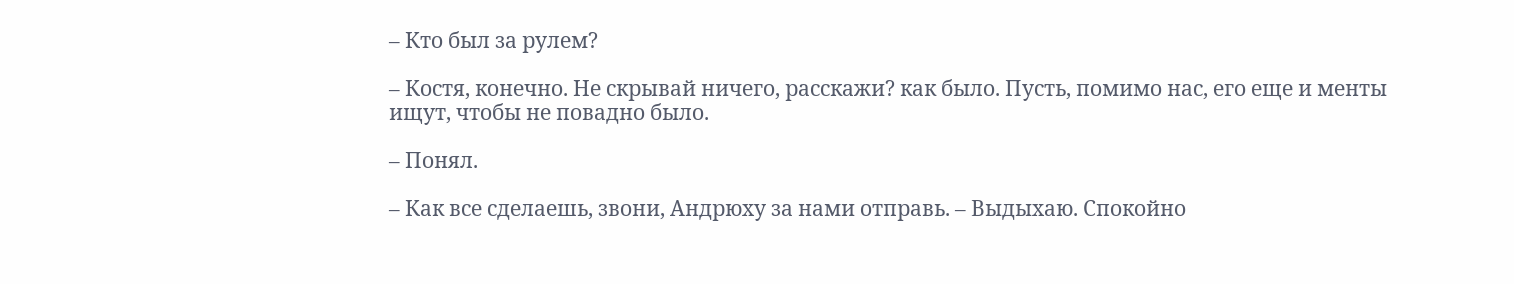– Кто был за рулем?

– Костя, конечно. Не скрывай ничего, расскажи? как было. Пусть, помимо нас, его еще и менты ищут, чтобы не повадно было.

– Понял.

– Как все сделаешь, звони, Андрюху за нами отправь. – Выдыхаю. Спокойно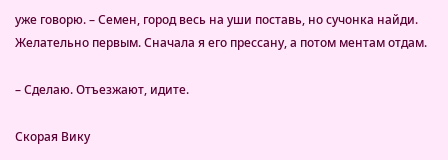уже говорю. – Семен, город весь на уши поставь, но сучонка найди. Желательно первым. Сначала я его прессану, а потом ментам отдам.

– Сделаю. Отъезжают, идите.

Скорая Вику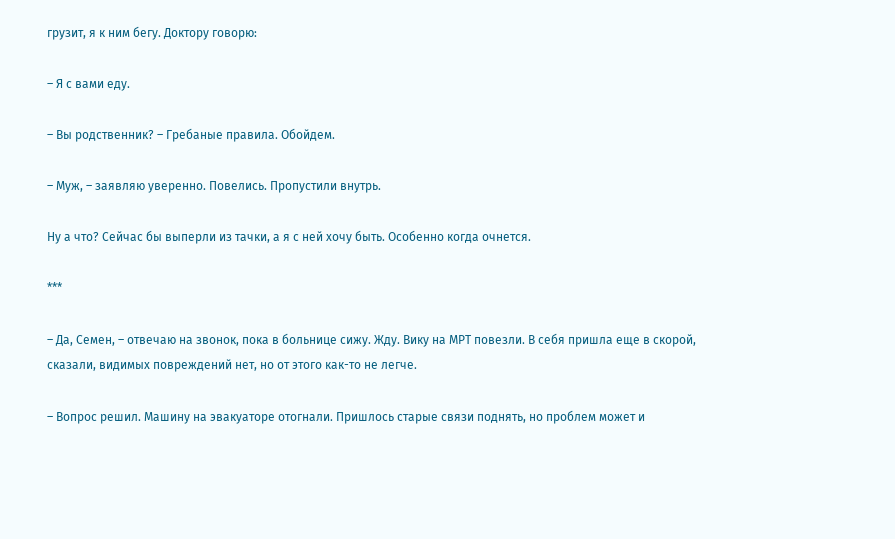грузит, я к ним бегу. Доктору говорю:

– Я с вами еду.

– Вы родственник? – Гребаные правила. Обойдем.

– Муж, – заявляю уверенно. Повелись. Пропустили внутрь.

Ну а что? Сейчас бы выперли из тачки, а я с ней хочу быть. Особенно когда очнется.

***

– Да, Семен, – отвечаю на звонок, пока в больнице сижу. Жду. Вику на МРТ повезли. В себя пришла еще в скорой, сказали, видимых повреждений нет, но от этого как-то не легче.

– Вопрос решил. Машину на эвакуаторе отогнали. Пришлось старые связи поднять, но проблем может и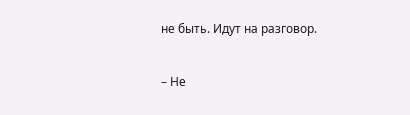не быть. Идут на разговор.

– Не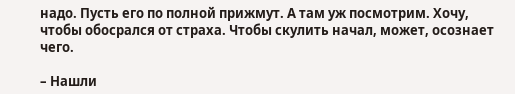надо. Пусть его по полной прижмут. А там уж посмотрим. Хочу, чтобы обосрался от страха. Чтобы скулить начал, может, осознает чего.

– Нашли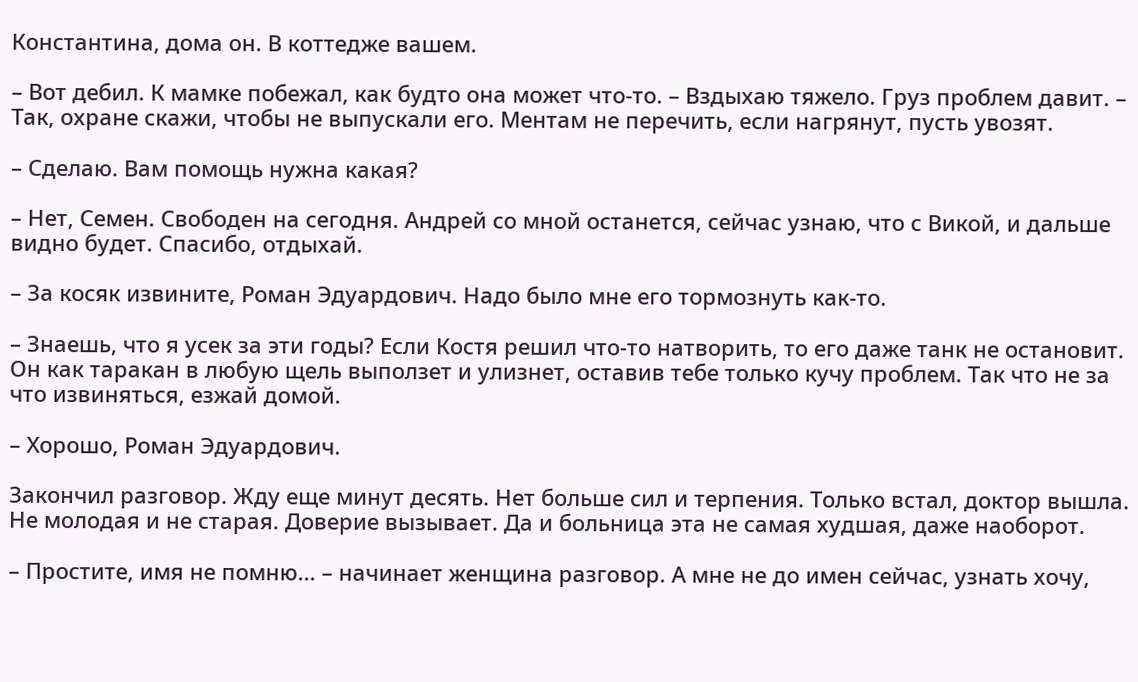Константина, дома он. В коттедже вашем.

– Вот дебил. К мамке побежал, как будто она может что-то. – Вздыхаю тяжело. Груз проблем давит. – Так, охране скажи, чтобы не выпускали его. Ментам не перечить, если нагрянут, пусть увозят.

– Сделаю. Вам помощь нужна какая?

– Нет, Семен. Свободен на сегодня. Андрей со мной останется, сейчас узнаю, что с Викой, и дальше видно будет. Спасибо, отдыхай.

– За косяк извините, Роман Эдуардович. Надо было мне его тормознуть как-то.

– Знаешь, что я усек за эти годы? Если Костя решил что-то натворить, то его даже танк не остановит. Он как таракан в любую щель выползет и улизнет, оставив тебе только кучу проблем. Так что не за что извиняться, езжай домой.

– Хорошо, Роман Эдуардович.

Закончил разговор. Жду еще минут десять. Нет больше сил и терпения. Только встал, доктор вышла. Не молодая и не старая. Доверие вызывает. Да и больница эта не самая худшая, даже наоборот.

– Простите, имя не помню... – начинает женщина разговор. А мне не до имен сейчас, узнать хочу,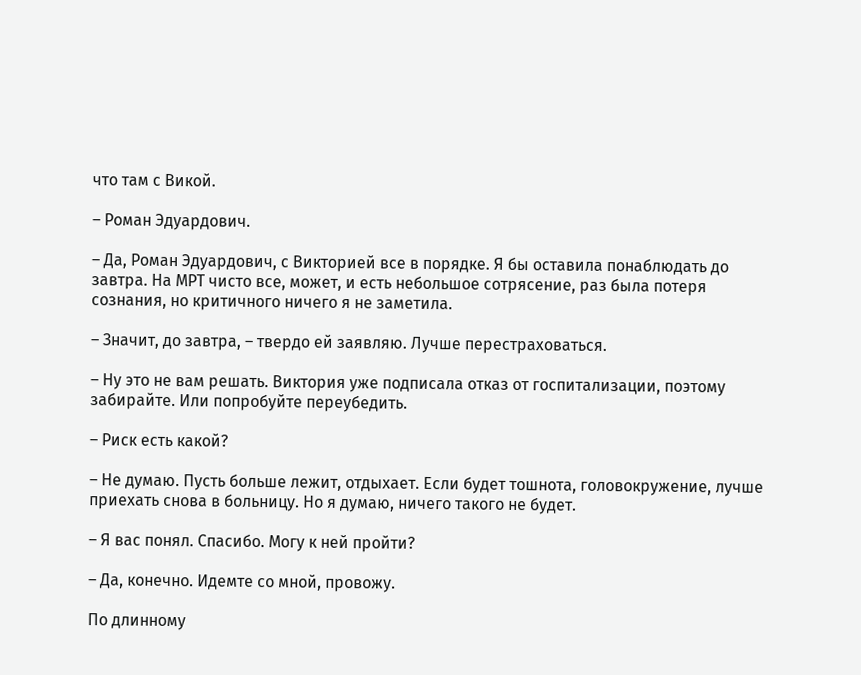что там с Викой.

– Роман Эдуардович.

– Да, Роман Эдуардович, с Викторией все в порядке. Я бы оставила понаблюдать до завтра. На МРТ чисто все, может, и есть небольшое сотрясение, раз была потеря сознания, но критичного ничего я не заметила.

– Значит, до завтра, – твердо ей заявляю. Лучше перестраховаться.

– Ну это не вам решать. Виктория уже подписала отказ от госпитализации, поэтому забирайте. Или попробуйте переубедить.

– Риск есть какой?

– Не думаю. Пусть больше лежит, отдыхает. Если будет тошнота, головокружение, лучше приехать снова в больницу. Но я думаю, ничего такого не будет.

– Я вас понял. Спасибо. Могу к ней пройти?

– Да, конечно. Идемте со мной, провожу.

По длинному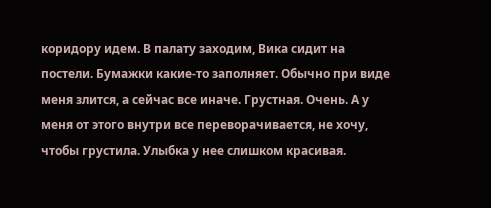коридору идем. В палату заходим, Вика сидит на постели. Бумажки какие-то заполняет. Обычно при виде меня злится, а сейчас все иначе. Грустная. Очень. А у меня от этого внутри все переворачивается, не хочу, чтобы грустила. Улыбка у нее слишком красивая.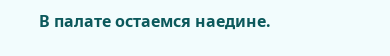В палате остаемся наедине.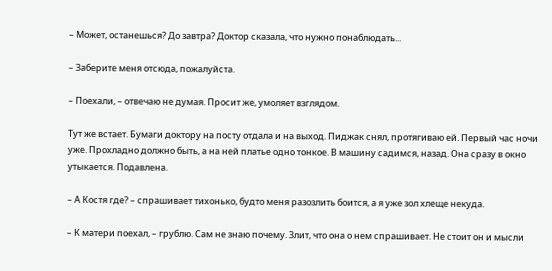– Может, останешься? До завтра? Доктор сказала, что нужно понаблюдать...

– Заберите меня отсюда, пожалуйста.

– Поехали, – отвечаю не думая. Просит же, умоляет взглядом.

Тут же встает. Бумаги доктору на посту отдала и на выход. Пиджак снял, протягиваю ей. Первый час ночи уже. Прохладно должно быть, а на ней платье одно тонкое. В машину садимся, назад. Она сразу в окно утыкается. Подавлена.

– А Костя где? – спрашивает тихонько, будто меня разозлить боится, а я уже зол хлеще некуда.

– К матери поехал, – грублю. Сам не знаю почему. Злит, что она о нем спрашивает. Не стоит он и мысли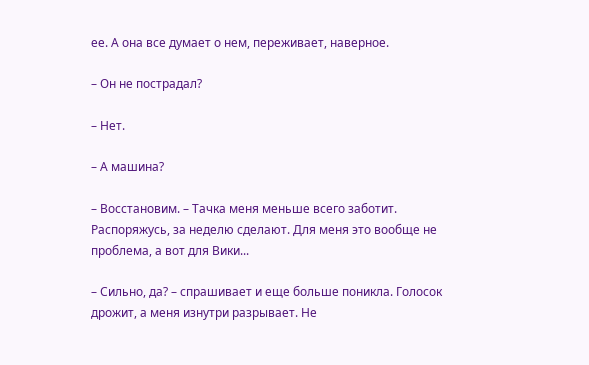ее. А она все думает о нем, переживает, наверное.

– Он не пострадал?

– Нет.

– А машина?

– Восстановим. – Тачка меня меньше всего заботит. Распоряжусь, за неделю сделают. Для меня это вообще не проблема, а вот для Вики...

– Сильно, да? – спрашивает и еще больше поникла. Голосок дрожит, а меня изнутри разрывает. Не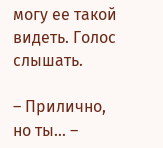могу ее такой видеть. Голос слышать.

– Прилично, но ты... –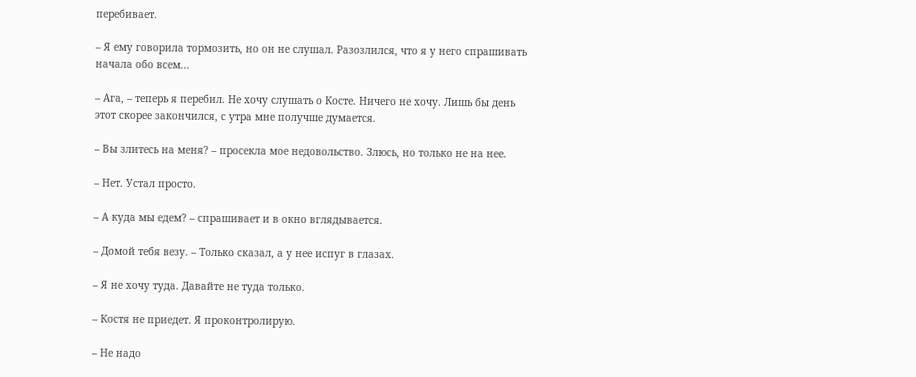перебивает.

– Я ему говорила тормозить, но он не слушал. Разозлился, что я у него спрашивать начала обо всем...

– Ага, – теперь я перебил. Не хочу слушать о Косте. Ничего не хочу. Лишь бы день этот скорее закончился, с утра мне получше думается.

– Вы злитесь на меня? – просекла мое недовольство. Злюсь, но только не на нее.

– Нет. Устал просто.

– А куда мы едем? – спрашивает и в окно вглядывается.

– Домой тебя везу. – Только сказал, а у нее испуг в глазах.

– Я не хочу туда. Давайте не туда только.

– Костя не приедет. Я проконтролирую.

– Не надо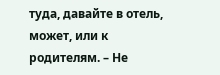туда, давайте в отель, может, или к родителям. – Не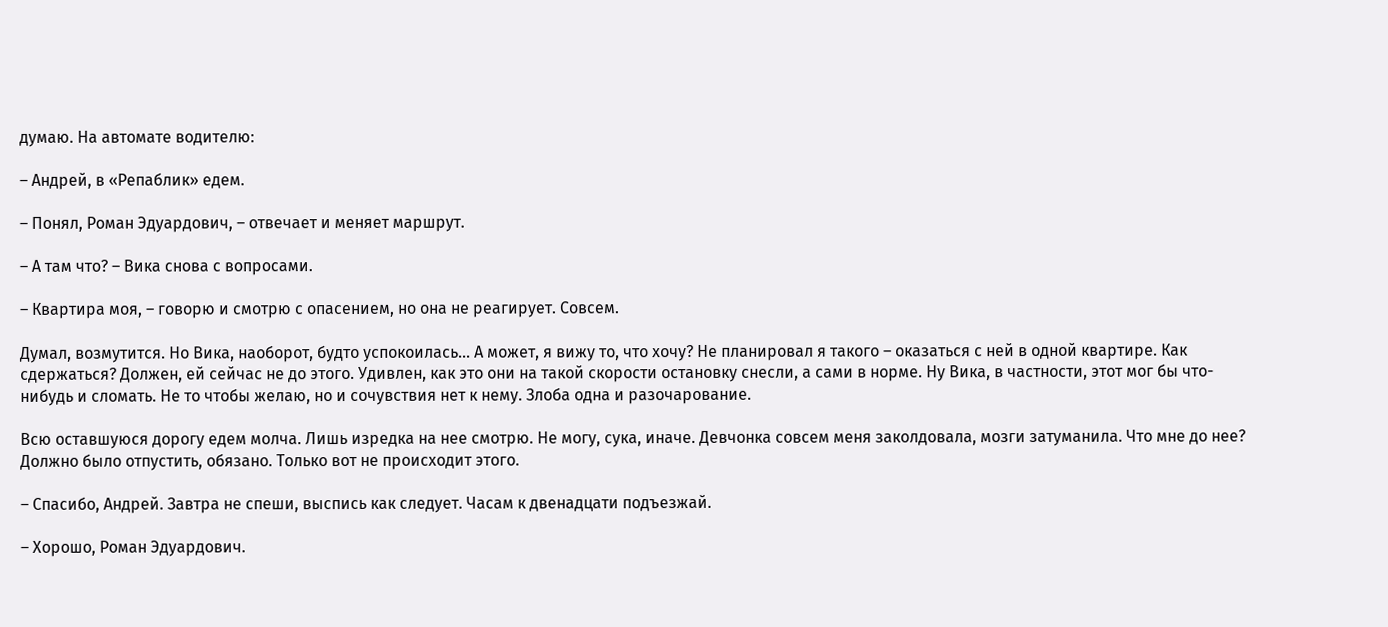думаю. На автомате водителю:

– Андрей, в «Репаблик» едем.

– Понял, Роман Эдуардович, – отвечает и меняет маршрут.

– А там что? – Вика снова с вопросами.

– Квартира моя, – говорю и смотрю с опасением, но она не реагирует. Совсем.

Думал, возмутится. Но Вика, наоборот, будто успокоилась... А может, я вижу то, что хочу? Не планировал я такого – оказаться с ней в одной квартире. Как сдержаться? Должен, ей сейчас не до этого. Удивлен, как это они на такой скорости остановку снесли, а сами в норме. Ну Вика, в частности, этот мог бы что-нибудь и сломать. Не то чтобы желаю, но и сочувствия нет к нему. Злоба одна и разочарование.

Всю оставшуюся дорогу едем молча. Лишь изредка на нее смотрю. Не могу, сука, иначе. Девчонка совсем меня заколдовала, мозги затуманила. Что мне до нее? Должно было отпустить, обязано. Только вот не происходит этого.

– Спасибо, Андрей. Завтра не спеши, выспись как следует. Часам к двенадцати подъезжай.

– Хорошо, Роман Эдуардович.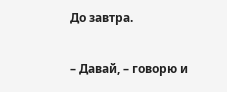До завтра.

– Давай, – говорю и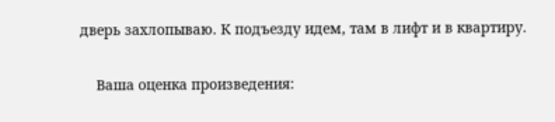дверь захлопываю. К подъезду идем, там в лифт и в квартиру.


    Ваша оценка произведения: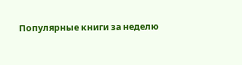Популярные книги за неделю